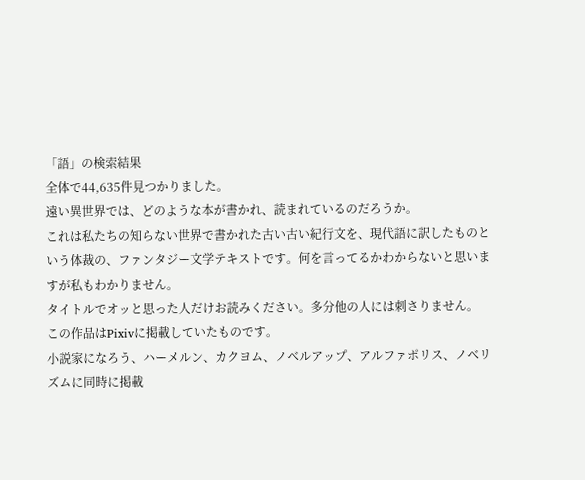「語」の検索結果
全体で44,635件見つかりました。
遠い異世界では、どのような本が書かれ、読まれているのだろうか。
これは私たちの知らない世界で書かれた古い古い紀行文を、現代語に訳したものという体裁の、ファンタジー文学テキストです。何を言ってるかわからないと思いますが私もわかりません。
タイトルでオッと思った人だけお読みください。多分他の人には刺さりません。
この作品はPixivに掲載していたものです。
小説家になろう、ハーメルン、カクヨム、ノベルアップ、アルファポリス、ノベリズムに同時に掲載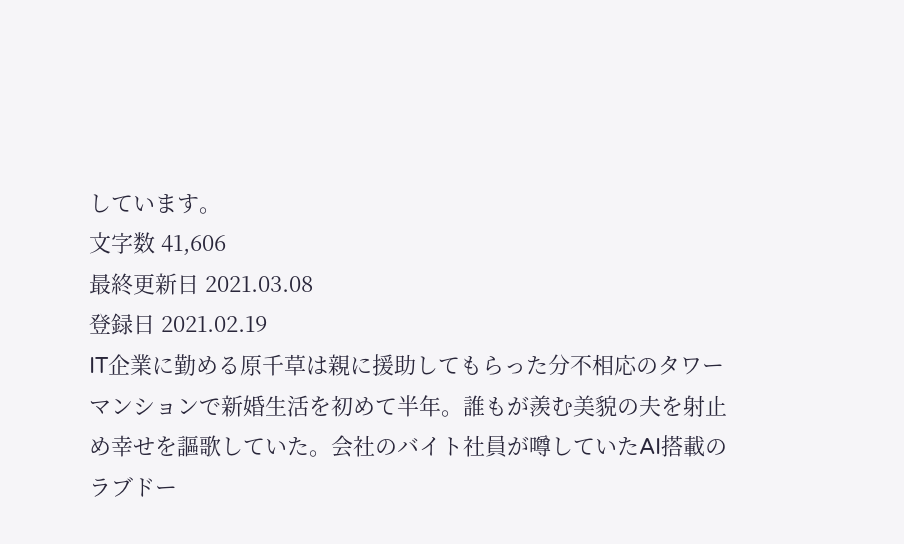しています。
文字数 41,606
最終更新日 2021.03.08
登録日 2021.02.19
IT企業に勤める原千草は親に援助してもらった分不相応のタワーマンションで新婚生活を初めて半年。誰もが羨む美貌の夫を射止め幸せを謳歌していた。会社のバイト社員が噂していたAI搭載のラブドー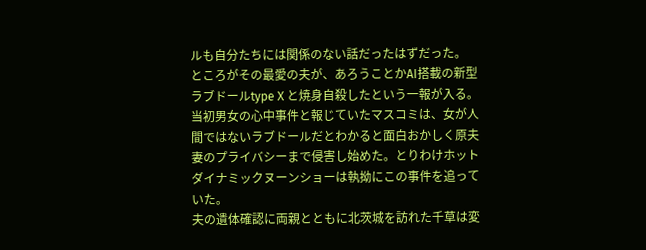ルも自分たちには関係のない話だったはずだった。
ところがその最愛の夫が、あろうことかAI搭載の新型ラブドールtypeⅩと焼身自殺したという一報が入る。当初男女の心中事件と報じていたマスコミは、女が人間ではないラブドールだとわかると面白おかしく原夫妻のプライバシーまで侵害し始めた。とりわけホットダイナミックヌーンショーは執拗にこの事件を追っていた。
夫の遺体確認に両親とともに北茨城を訪れた千草は変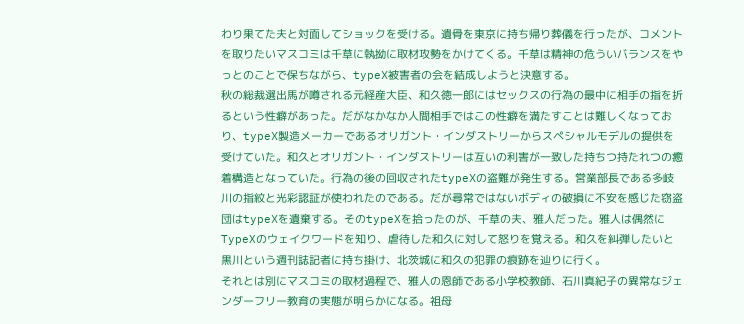わり果てた夫と対面してショックを受ける。遺骨を東京に持ち帰り葬儀を行ったが、コメントを取りたいマスコミは千草に執拗に取材攻勢をかけてくる。千草は精神の危ういバランスをやっとのことで保ちながら、typeⅩ被害者の会を結成しようと決意する。
秋の総裁選出馬が噂される元経産大臣、和久徳一郎にはセックスの行為の最中に相手の指を折るという性癖があった。だがなかなか人間相手ではこの性癖を満たすことは難しくなっており、typeⅩ製造メーカーであるオリガント・インダストリーからスペシャルモデルの提供を受けていた。和久とオリガント・インダストリーは互いの利害が一致した持ちつ持たれつの癒着構造となっていた。行為の後の回収されたtypeⅩの盗難が発生する。営業部長である多岐川の指紋と光彩認証が使われたのである。だが尋常ではないボディの破損に不安を感じた窃盗団はtypeⅩを遺棄する。そのtypeXを拾ったのが、千草の夫、雅人だった。雅人は偶然にTypeXのウェイクワードを知り、虐待した和久に対して怒りを覚える。和久を糾弾したいと黒川という週刊誌記者に持ち掛け、北茨城に和久の犯罪の痕跡を辿りに行く。
それとは別にマスコミの取材過程で、雅人の恩師である小学校教師、石川真紀子の異常なジェンダーフリー教育の実態が明らかになる。祖母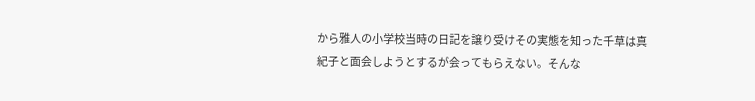から雅人の小学校当時の日記を譲り受けその実態を知った千草は真紀子と面会しようとするが会ってもらえない。そんな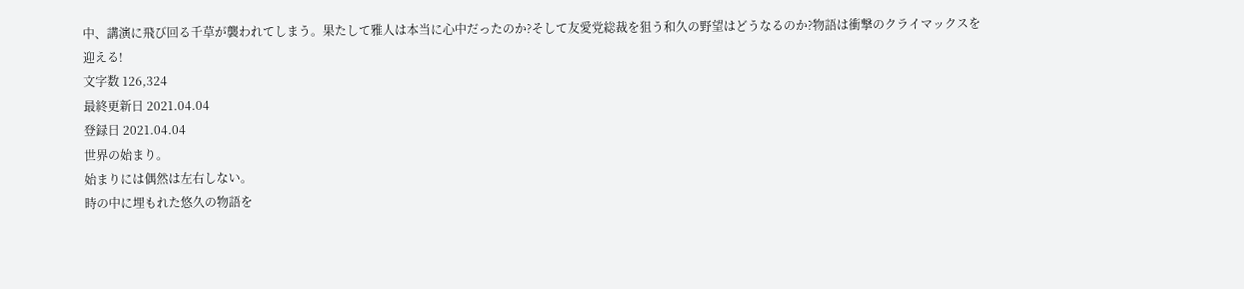中、講演に飛び回る千草が襲われてしまう。果たして雅人は本当に心中だったのか?そして友愛党総裁を狙う和久の野望はどうなるのか?物語は衝撃のクライマックスを迎える!
文字数 126,324
最終更新日 2021.04.04
登録日 2021.04.04
世界の始まり。
始まりには偶然は左右しない。
時の中に埋もれた悠久の物語を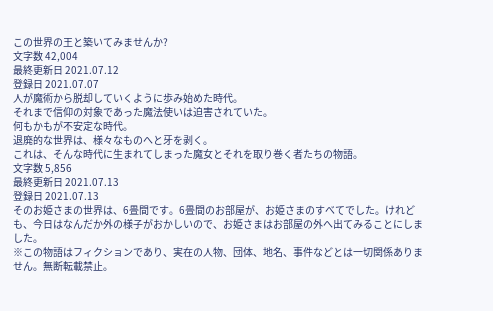この世界の王と築いてみませんか?
文字数 42,004
最終更新日 2021.07.12
登録日 2021.07.07
人が魔術から脱却していくように歩み始めた時代。
それまで信仰の対象であった魔法使いは迫害されていた。
何もかもが不安定な時代。
退廃的な世界は、様々なものへと牙を剥く。
これは、そんな時代に生まれてしまった魔女とそれを取り巻く者たちの物語。
文字数 5,856
最終更新日 2021.07.13
登録日 2021.07.13
そのお姫さまの世界は、6畳間です。6畳間のお部屋が、お姫さまのすべてでした。けれども、今日はなんだか外の様子がおかしいので、お姫さまはお部屋の外へ出てみることにしました。
※この物語はフィクションであり、実在の人物、団体、地名、事件などとは一切関係ありません。無断転載禁止。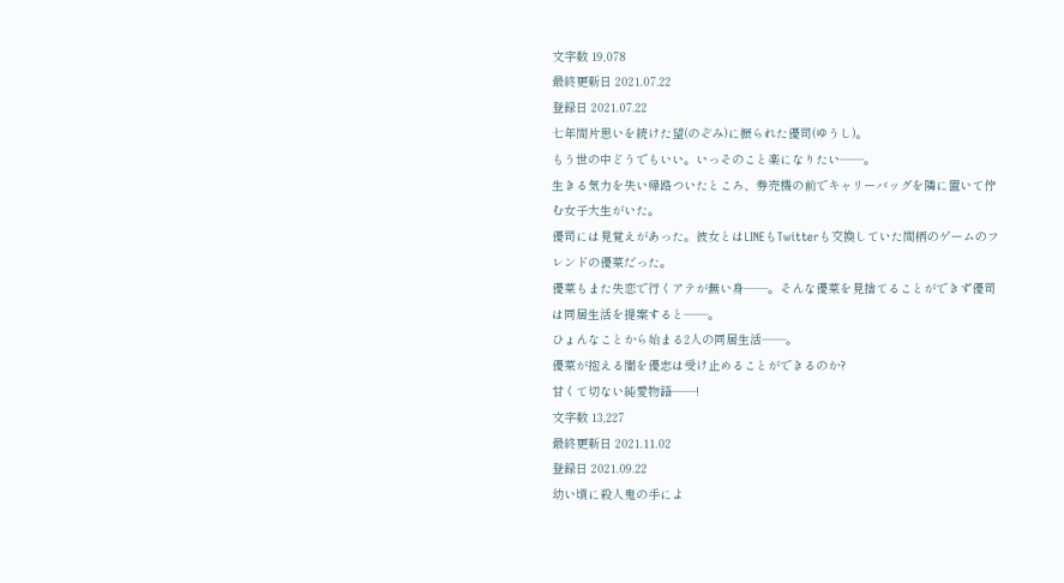文字数 19,078
最終更新日 2021.07.22
登録日 2021.07.22
七年間片思いを続けた望(のぞみ)に振られた優司(ゆうし)。
もう世の中どうでもいい。いっそのこと楽になりたい――。
生きる気力を失い帰路ついたところ、券売機の前でキャリーバッグを隣に置いて佇む女子大生がいた。
優司には見覚えがあった。彼女とはLINEもTwitterも交換していた間柄のゲームのフレンドの優菜だった。
優菜もまた失恋で行くアテが無い身――。そんな優菜を見捨てることができず優司は同居生活を提案すると――。
ひょんなことから始まる2人の同居生活――。
優菜が抱える闇を優志は受け止めることができるのか?
甘くて切ない純愛物語――!
文字数 13,227
最終更新日 2021.11.02
登録日 2021.09.22
幼い頃に殺人鬼の手によ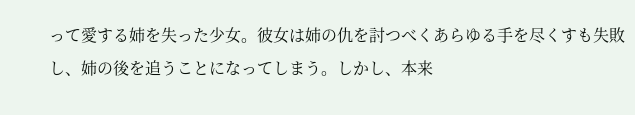って愛する姉を失った少女。彼女は姉の仇を討つべくあらゆる手を尽くすも失敗し、姉の後を追うことになってしまう。しかし、本来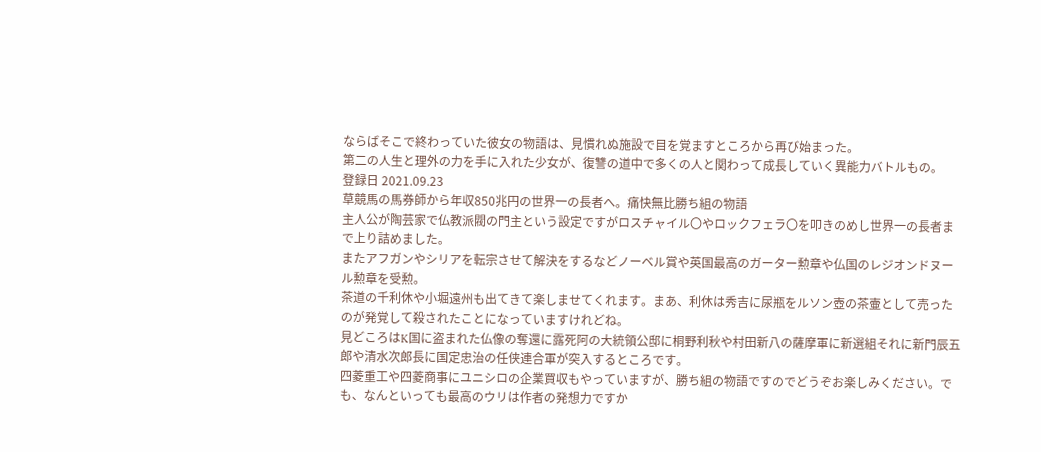ならばそこで終わっていた彼女の物語は、見慣れぬ施設で目を覚ますところから再び始まった。
第二の人生と理外の力を手に入れた少女が、復讐の道中で多くの人と関わって成長していく異能力バトルもの。
登録日 2021.09.23
草競馬の馬券師から年収850兆円の世界一の長者へ。痛快無比勝ち組の物語
主人公が陶芸家で仏教派閥の門主という設定ですがロスチャイル〇やロックフェラ〇を叩きのめし世界一の長者まで上り詰めました。
またアフガンやシリアを転宗させて解決をするなどノーベル賞や英国最高のガーター勲章や仏国のレジオンドヌール勲章を受勲。
茶道の千利休や小堀遠州も出てきて楽しませてくれます。まあ、利休は秀吉に尿瓶をルソン壺の茶壷として売ったのが発覚して殺されたことになっていますけれどね。
見どころはK国に盗まれた仏像の奪還に露死阿の大統領公邸に桐野利秋や村田新八の薩摩軍に新選組それに新門辰五郎や清水次郎長に国定忠治の任侠連合軍が突入するところです。
四菱重工や四菱商事にユニシロの企業買収もやっていますが、勝ち組の物語ですのでどうぞお楽しみください。でも、なんといっても最高のウリは作者の発想力ですか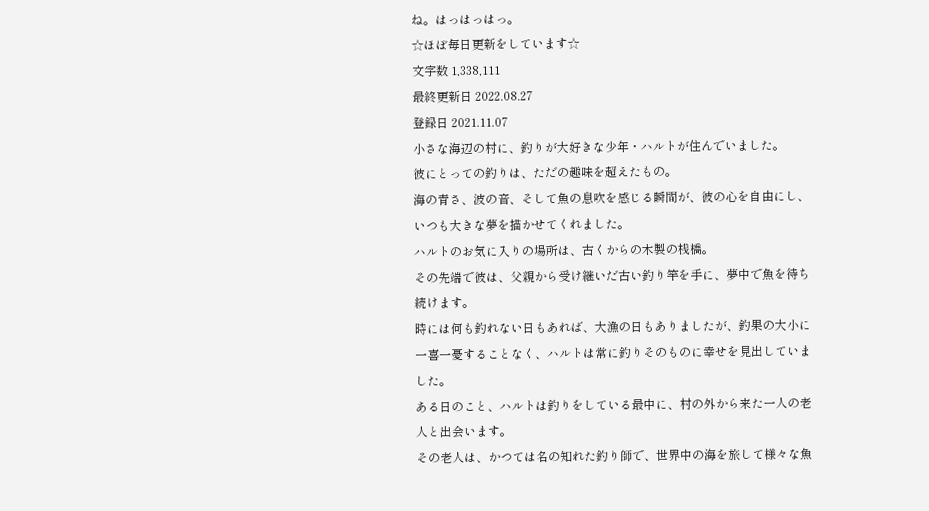ね。はっはっはっ。
☆ほぼ毎日更新をしています☆
文字数 1,338,111
最終更新日 2022.08.27
登録日 2021.11.07
小さな海辺の村に、釣りが大好きな少年・ハルトが住んでいました。
彼にとっての釣りは、ただの趣味を超えたもの。
海の青さ、波の音、そして魚の息吹を感じる瞬間が、彼の心を自由にし、いつも大きな夢を描かせてくれました。
ハルトのお気に入りの場所は、古くからの木製の桟橋。
その先端で彼は、父親から受け継いだ古い釣り竿を手に、夢中で魚を待ち続けます。
時には何も釣れない日もあれば、大漁の日もありましたが、釣果の大小に一喜一憂することなく、ハルトは常に釣りそのものに幸せを見出していました。
ある日のこと、ハルトは釣りをしている最中に、村の外から来た一人の老人と出会います。
その老人は、かつては名の知れた釣り師で、世界中の海を旅して様々な魚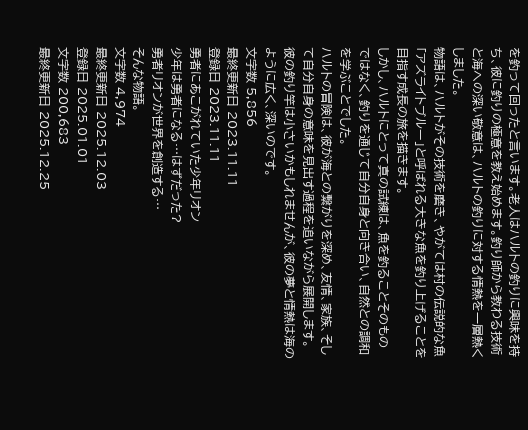を釣って回ったと言います。老人はハルトの釣りに興味を持ち、彼に釣りの極意を教え始めます。釣り師から教わる技術と海への深い敬意は、ハルトの釣りに対する情熱を一層熱くしました。
物語は、ハルトがその技術を磨き、やがては村の伝説的な魚「アズライトブルー」と呼ばれる大きな魚を釣り上げることを目指す成長の旅を描きます。
しかし、ハルトにとって真の試練は、魚を釣ることそのものではなく、釣りを通じて自分自身と向き合い、自然との調和を学ぶことでした。
ハルトの冒険は、彼が海との繋がりを深め、友情、家族、そして自分自身の意味を見出す過程を追いながら展開します。
彼の釣り竿は小さいかもしれませんが、彼の夢と情熱は海のように広く、深いのです。
文字数 5,856
最終更新日 2023.11.11
登録日 2023.11.11
勇者にあこがれていた少年リオン
少年は勇者になる…はずだった?
勇者リオンが世界を創造する…
そんな物語。
文字数 4,974
最終更新日 2025.12.03
登録日 2025.01.01
文字数 200,683
最終更新日 2025.12.25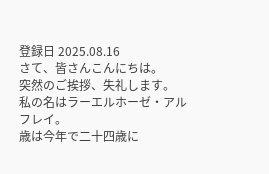登録日 2025.08.16
さて、皆さんこんにちは。
突然のご挨拶、失礼します。
私の名はラーエルホーゼ・アルフレイ。
歳は今年で二十四歳に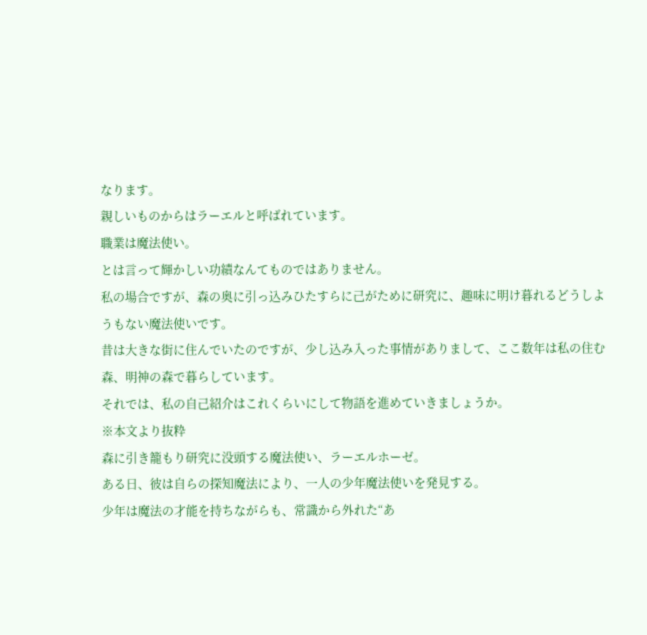なります。
親しいものからはラーエルと呼ばれています。
職業は魔法使い。
とは言って輝かしい功績なんてものではありません。
私の場合ですが、森の奥に引っ込みひたすらに己がために研究に、趣味に明け暮れるどうしようもない魔法使いです。
昔は大きな街に住んでいたのですが、少し込み入った事情がありまして、ここ数年は私の住む森、明神の森で暮らしています。
それでは、私の自己紹介はこれくらいにして物語を進めていきましょうか。
※本文より抜粋
森に引き籠もり研究に没頭する魔法使い、ラーエルホーゼ。
ある日、彼は自らの探知魔法により、一人の少年魔法使いを発見する。
少年は魔法の才能を持ちながらも、常識から外れた“あ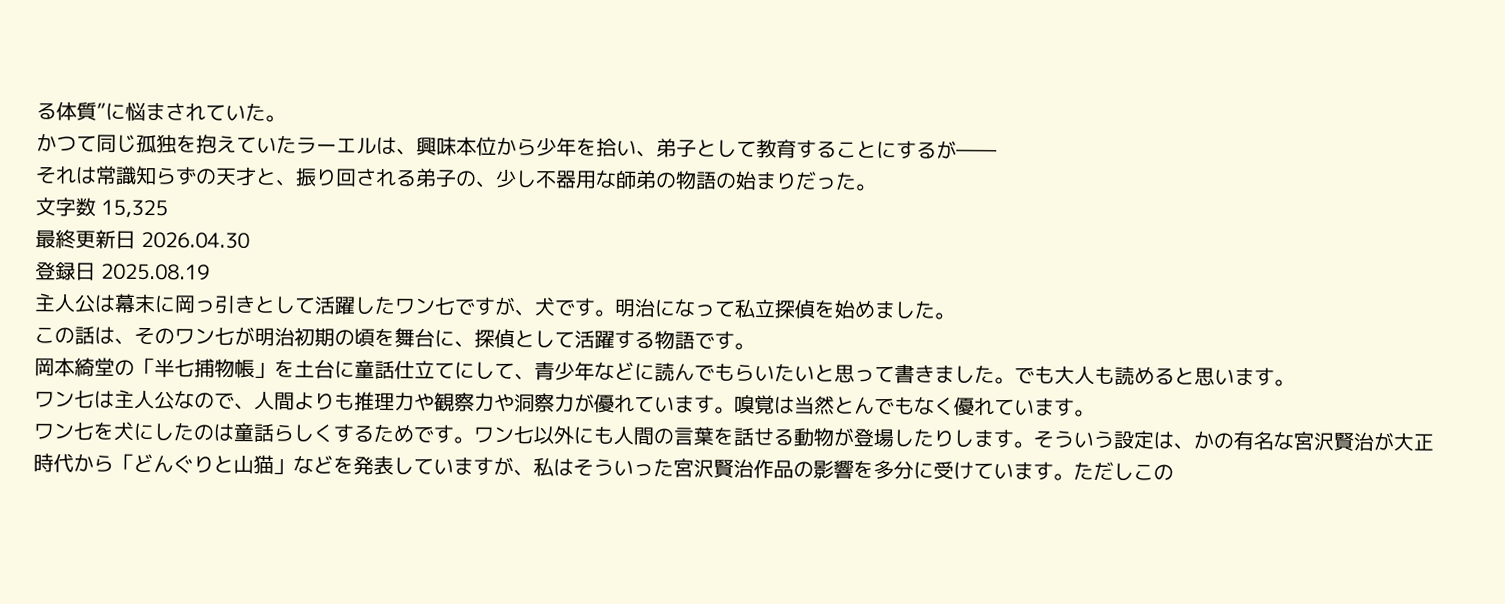る体質”に悩まされていた。
かつて同じ孤独を抱えていたラーエルは、興味本位から少年を拾い、弟子として教育することにするが――
それは常識知らずの天才と、振り回される弟子の、少し不器用な師弟の物語の始まりだった。
文字数 15,325
最終更新日 2026.04.30
登録日 2025.08.19
主人公は幕末に岡っ引きとして活躍したワン七ですが、犬です。明治になって私立探偵を始めました。
この話は、そのワン七が明治初期の頃を舞台に、探偵として活躍する物語です。
岡本綺堂の「半七捕物帳」を土台に童話仕立てにして、青少年などに読んでもらいたいと思って書きました。でも大人も読めると思います。
ワン七は主人公なので、人間よりも推理力や観察力や洞察力が優れています。嗅覚は当然とんでもなく優れています。
ワン七を犬にしたのは童話らしくするためです。ワン七以外にも人間の言葉を話せる動物が登場したりします。そういう設定は、かの有名な宮沢賢治が大正時代から「どんぐりと山猫」などを発表していますが、私はそういった宮沢賢治作品の影響を多分に受けています。ただしこの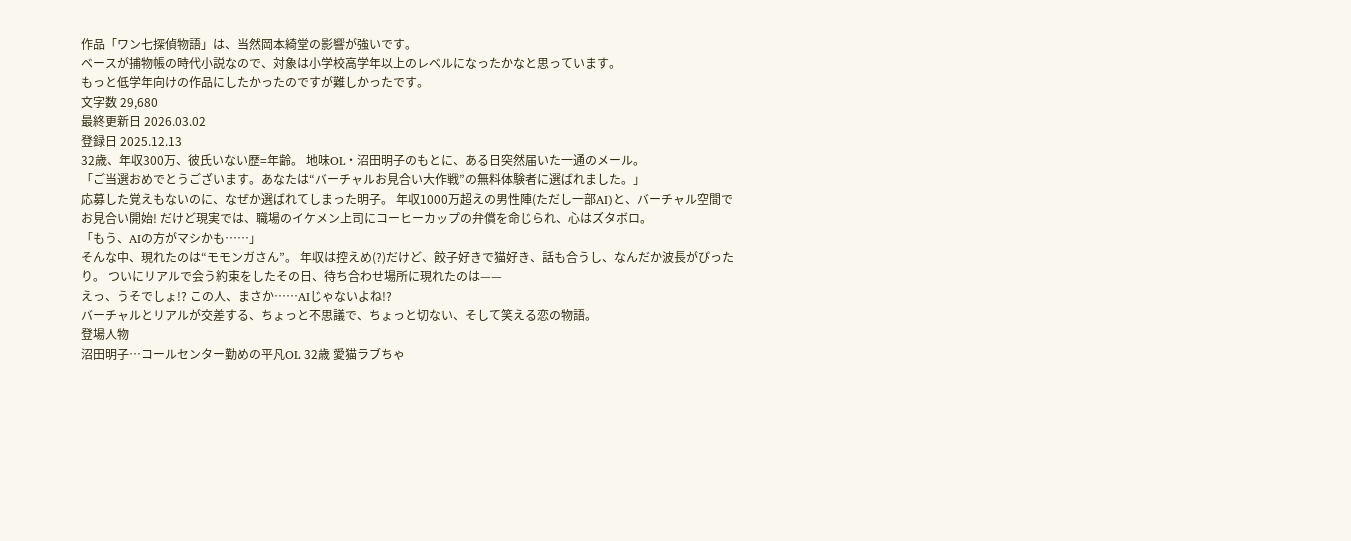作品「ワン七探偵物語」は、当然岡本綺堂の影響が強いです。
ベースが捕物帳の時代小説なので、対象は小学校高学年以上のレベルになったかなと思っています。
もっと低学年向けの作品にしたかったのですが難しかったです。
文字数 29,680
最終更新日 2026.03.02
登録日 2025.12.13
32歳、年収300万、彼氏いない歴=年齢。 地味OL・沼田明子のもとに、ある日突然届いた一通のメール。
「ご当選おめでとうございます。あなたは“バーチャルお見合い大作戦”の無料体験者に選ばれました。」
応募した覚えもないのに、なぜか選ばれてしまった明子。 年収1000万超えの男性陣(ただし一部AI)と、バーチャル空間でお見合い開始! だけど現実では、職場のイケメン上司にコーヒーカップの弁償を命じられ、心はズタボロ。
「もう、AIの方がマシかも……」
そんな中、現れたのは“モモンガさん”。 年収は控えめ(?)だけど、餃子好きで猫好き、話も合うし、なんだか波長がぴったり。 ついにリアルで会う約束をしたその日、待ち合わせ場所に現れたのは——
えっ、うそでしょ!? この人、まさか……AIじゃないよね!?
バーチャルとリアルが交差する、ちょっと不思議で、ちょっと切ない、そして笑える恋の物語。
登場人物
沼田明子…コールセンター勤めの平凡OL 32歳 愛猫ラブちゃ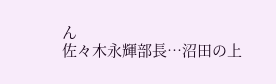ん
佐々木永輝部長…沼田の上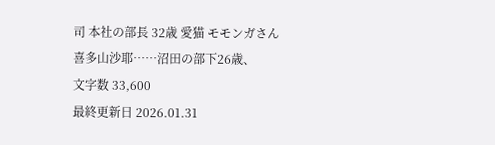司 本社の部長 32歳 愛猫 モモンガさん
喜多山沙耶……沼田の部下26歳、
文字数 33,600
最終更新日 2026.01.31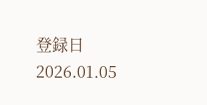登録日 2026.01.05